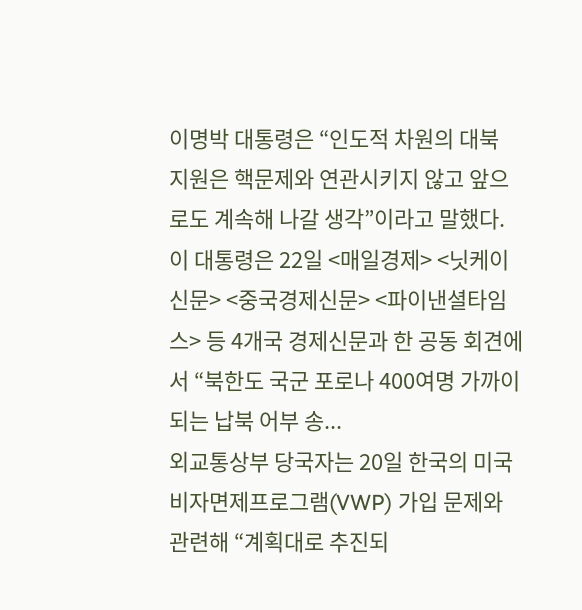이명박 대통령은 “인도적 차원의 대북 지원은 핵문제와 연관시키지 않고 앞으로도 계속해 나갈 생각”이라고 말했다. 이 대통령은 22일 <매일경제> <닛케이신문> <중국경제신문> <파이낸셜타임스> 등 4개국 경제신문과 한 공동 회견에서 “북한도 국군 포로나 400여명 가까이 되는 납북 어부 송...
외교통상부 당국자는 20일 한국의 미국 비자면제프로그램(VWP) 가입 문제와 관련해 “계획대로 추진되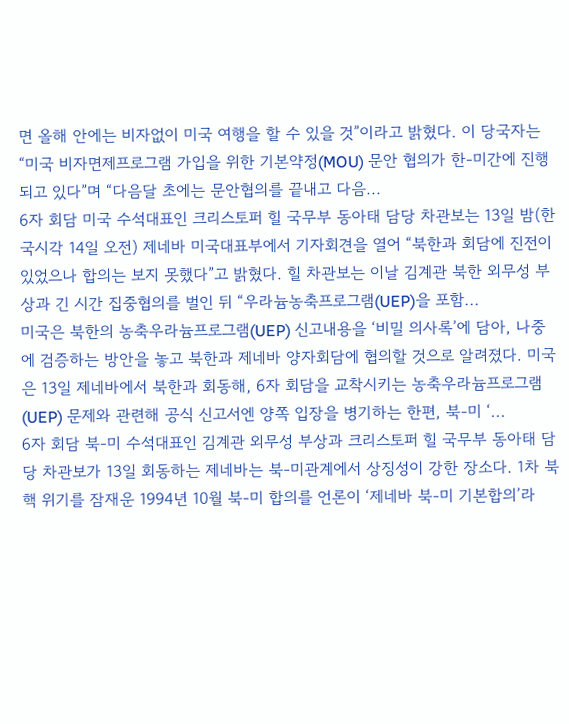면 올해 안에는 비자없이 미국 여행을 할 수 있을 것”이라고 밝혔다. 이 당국자는 “미국 비자면제프로그램 가입을 위한 기본약정(MOU) 문안 협의가 한-미간에 진행되고 있다”며 “다음달 초에는 문안협의를 끝내고 다음...
6자 회담 미국 수석대표인 크리스토퍼 힐 국무부 동아태 담당 차관보는 13일 밤(한국시각 14일 오전) 제네바 미국대표부에서 기자회견을 열어 “북한과 회담에 진전이 있었으나 합의는 보지 못했다”고 밝혔다. 힐 차관보는 이날 김계관 북한 외무성 부상과 긴 시간 집중협의를 벌인 뒤 “우라늄농축프로그램(UEP)을 포함...
미국은 북한의 농축우라늄프로그램(UEP) 신고내용을 ‘비밀 의사록’에 담아, 나중에 검증하는 방안을 놓고 북한과 제네바 양자회담에 협의할 것으로 알려졌다. 미국은 13일 제네바에서 북한과 회동해, 6자 회담을 교착시키는 농축우라늄프로그램(UEP) 문제와 관련해 공식 신고서엔 양쪽 입장을 병기하는 한편, 북-미 ‘...
6자 회담 북-미 수석대표인 김계관 외무성 부상과 크리스토퍼 힐 국무부 동아태 담당 차관보가 13일 회동하는 제네바는 북-미관계에서 상징성이 강한 장소다. 1차 북핵 위기를 잠재운 1994년 10월 북-미 합의를 언론이 ‘제네바 북-미 기본합의’라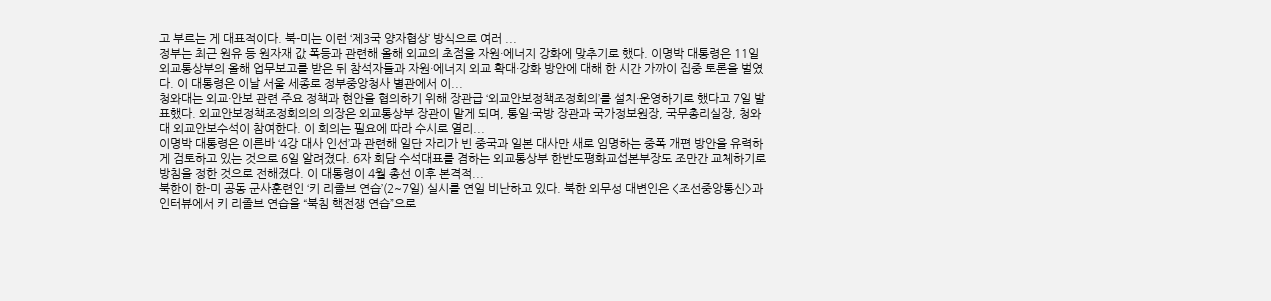고 부르는 게 대표적이다. 북-미는 이런 ‘제3국 양자협상’ 방식으로 여러 ...
정부는 최근 원유 등 원자재 값 폭등과 관련해 올해 외교의 초점을 자원·에너지 강화에 맞추기로 했다. 이명박 대통령은 11일 외교통상부의 올해 업무보고를 받은 뒤 참석자들과 자원·에너지 외교 확대·강화 방안에 대해 한 시간 가까이 집중 토론을 벌였다. 이 대통령은 이날 서울 세종로 정부중앙청사 별관에서 이...
청와대는 외교·안보 관련 주요 정책과 현안을 협의하기 위해 장관급 ‘외교안보정책조정회의’를 설치·운영하기로 했다고 7일 발표했다. 외교안보정책조정회의의 의장은 외교통상부 장관이 맡게 되며, 통일·국방 장관과 국가정보원장, 국무총리실장, 청와대 외교안보수석이 참여한다. 이 회의는 필요에 따라 수시로 열리...
이명박 대통령은 이른바 ‘4강 대사 인선’과 관련해 일단 자리가 빈 중국과 일본 대사만 새로 임명하는 중폭 개편 방안을 유력하게 검토하고 있는 것으로 6일 알려졌다. 6자 회담 수석대표를 겸하는 외교통상부 한반도평화교섭본부장도 조만간 교체하기로 방침을 정한 것으로 전해졌다. 이 대통령이 4월 총선 이후 본격적...
북한이 한-미 공동 군사훈련인 ‘키 리졸브 연습’(2~7일) 실시를 연일 비난하고 있다. 북한 외무성 대변인은 <조선중앙통신>과 인터뷰에서 키 리졸브 연습을 “북침 핵전쟁 연습”으로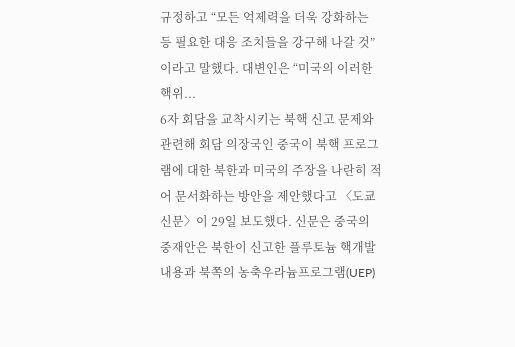규정하고 “모든 억제력을 더욱 강화하는 등 필요한 대응 조치들을 강구해 나갈 것”이라고 말했다. 대변인은 “미국의 이러한 핵위...
6자 회담을 교착시키는 북핵 신고 문제와 관련해 회담 의장국인 중국이 북핵 프로그램에 대한 북한과 미국의 주장을 나란히 적어 문서화하는 방안을 제안했다고 〈도쿄신문〉이 29일 보도했다. 신문은 중국의 중재안은 북한이 신고한 플루토늄 핵개발 내용과 북쪽의 농축우라늄프로그램(UEP)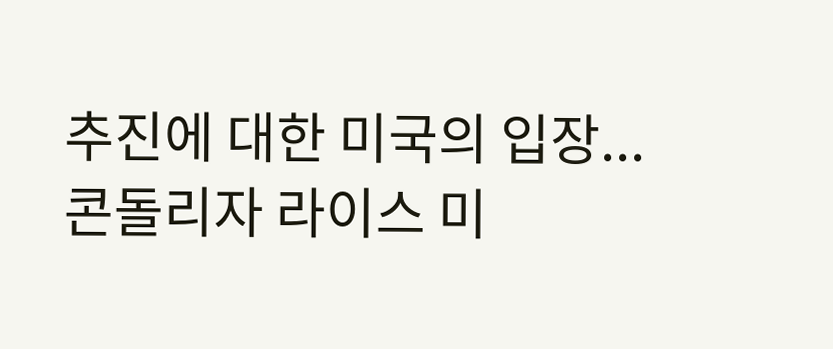추진에 대한 미국의 입장...
콘돌리자 라이스 미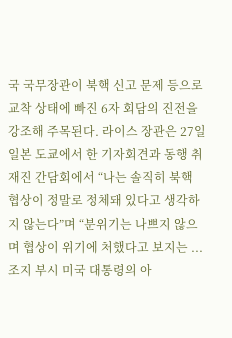국 국무장관이 북핵 신고 문제 등으로 교착 상태에 빠진 6자 회담의 진전을 강조해 주목된다. 라이스 장관은 27일 일본 도쿄에서 한 기자회견과 동행 취재진 간담회에서 “나는 솔직히 북핵 협상이 정말로 정체돼 있다고 생각하지 않는다”며 “분위기는 나쁘지 않으며 협상이 위기에 처했다고 보지는 ...
조지 부시 미국 대통령의 아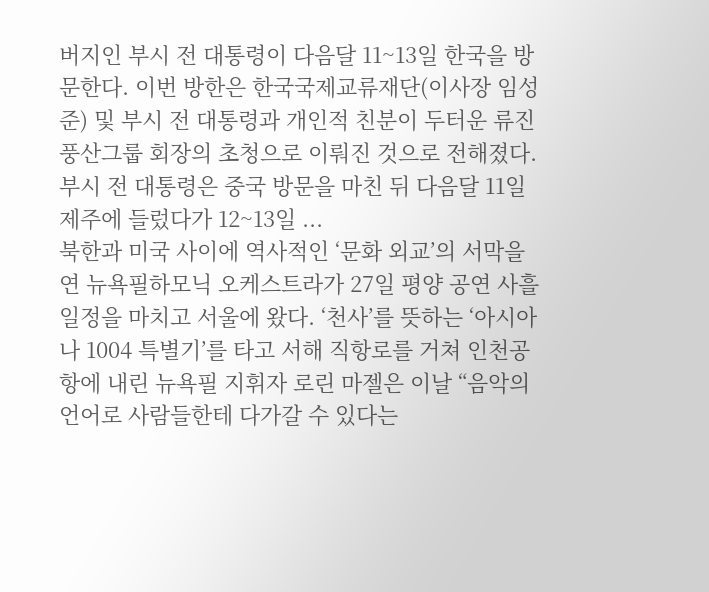버지인 부시 전 대통령이 다음달 11~13일 한국을 방문한다. 이번 방한은 한국국제교류재단(이사장 임성준) 및 부시 전 대통령과 개인적 친분이 두터운 류진 풍산그룹 회장의 초청으로 이뤄진 것으로 전해졌다. 부시 전 대통령은 중국 방문을 마친 뒤 다음달 11일 제주에 들렀다가 12~13일 ...
북한과 미국 사이에 역사적인 ‘문화 외교’의 서막을 연 뉴욕필하모닉 오케스트라가 27일 평양 공연 사흘 일정을 마치고 서울에 왔다. ‘천사’를 뜻하는 ‘아시아나 1004 특별기’를 타고 서해 직항로를 거쳐 인천공항에 내린 뉴욕필 지휘자 로린 마젤은 이날 “음악의 언어로 사람들한테 다가갈 수 있다는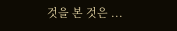것을 본 것은 ...